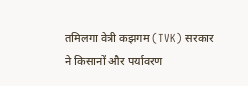तमिलगा वेत्री कझगम (TVK) सरकार ने किसानों और पर्यावरण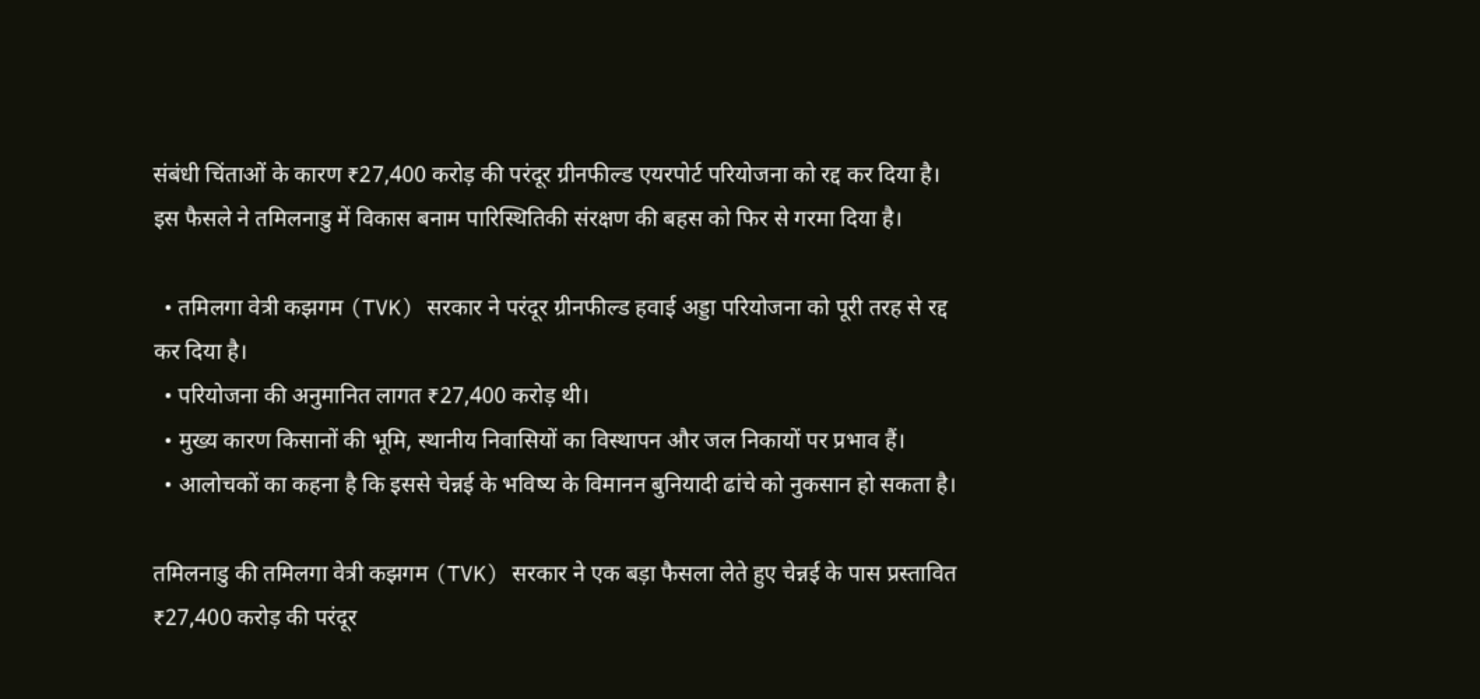संबंधी चिंताओं के कारण ₹27,400 करोड़ की परंदूर ग्रीनफील्ड एयरपोर्ट परियोजना को रद्द कर दिया है। इस फैसले ने तमिलनाडु में विकास बनाम पारिस्थितिकी संरक्षण की बहस को फिर से गरमा दिया है।

  • तमिलगा वेत्री कझगम (TVK) सरकार ने परंदूर ग्रीनफील्ड हवाई अड्डा परियोजना को पूरी तरह से रद्द कर दिया है।
  • परियोजना की अनुमानित लागत ₹27,400 करोड़ थी।
  • मुख्य कारण किसानों की भूमि, स्थानीय निवासियों का विस्थापन और जल निकायों पर प्रभाव हैं।
  • आलोचकों का कहना है कि इससे चेन्नई के भविष्य के विमानन बुनियादी ढांचे को नुकसान हो सकता है।

तमिलनाडु की तमिलगा वेत्री कझगम (TVK) सरकार ने एक बड़ा फैसला लेते हुए चेन्नई के पास प्रस्तावित ₹27,400 करोड़ की परंदूर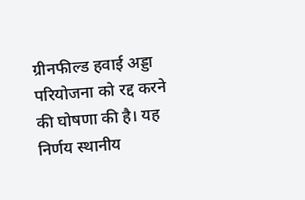ग्रीनफील्ड हवाई अड्डा परियोजना को रद्द करने की घोषणा की है। यह निर्णय स्थानीय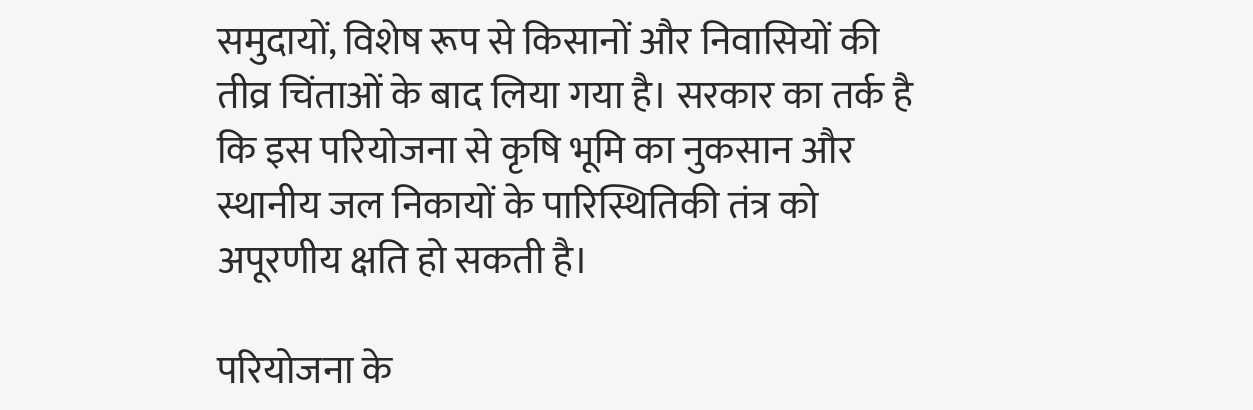समुदायों, विशेष रूप से किसानों और निवासियों की तीव्र चिंताओं के बाद लिया गया है। सरकार का तर्क है कि इस परियोजना से कृषि भूमि का नुकसान और स्थानीय जल निकायों के पारिस्थितिकी तंत्र को अपूरणीय क्षति हो सकती है।

परियोजना के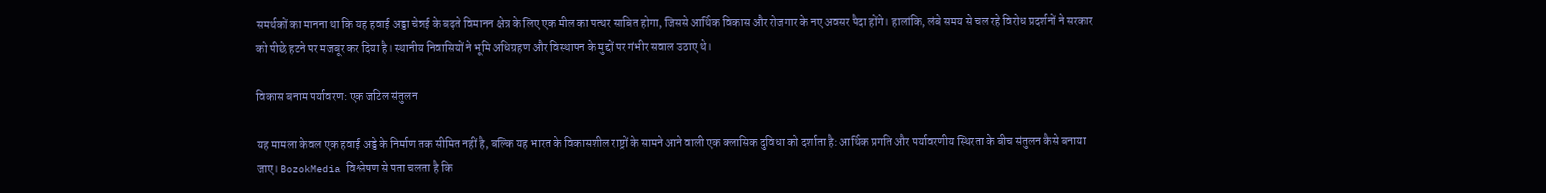समर्थकों का मानना था कि यह हवाई अड्डा चेन्नई के बढ़ते विमानन क्षेत्र के लिए एक मील का पत्थर साबित होगा, जिससे आर्थिक विकास और रोजगार के नए अवसर पैदा होंगे। हालांकि, लंबे समय से चल रहे विरोध प्रदर्शनों ने सरकार को पीछे हटने पर मजबूर कर दिया है। स्थानीय निवासियों ने भूमि अधिग्रहण और विस्थापन के मुद्दों पर गंभीर सवाल उठाए थे।

विकास बनाम पर्यावरण: एक जटिल संतुलन

यह मामला केवल एक हवाई अड्डे के निर्माण तक सीमित नहीं है, बल्कि यह भारत के विकासशील राष्ट्रों के सामने आने वाली एक क्लासिक दुविधा को दर्शाता है: आर्थिक प्रगति और पर्यावरणीय स्थिरता के बीच संतुलन कैसे बनाया जाए। BozokMedia विश्लेषण से पता चलता है कि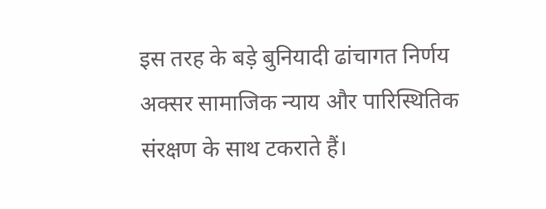इस तरह के बड़े बुनियादी ढांचागत निर्णय अक्सर सामाजिक न्याय और पारिस्थितिक संरक्षण के साथ टकराते हैं।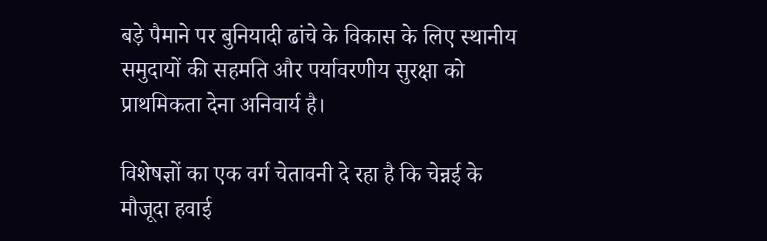बड़े पैमाने पर बुनियादी ढांचे के विकास के लिए स्थानीय समुदायों की सहमति और पर्यावरणीय सुरक्षा को प्राथमिकता देना अनिवार्य है।

विशेषज्ञों का एक वर्ग चेतावनी दे रहा है कि चेन्नई के मौजूदा हवाई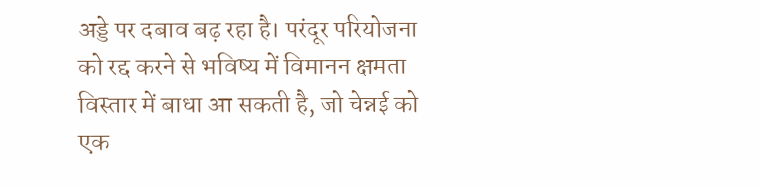अड्डे पर दबाव बढ़ रहा है। परंदूर परियोजना को रद्द करने से भविष्य में विमानन क्षमता विस्तार में बाधा आ सकती है, जो चेन्नई को एक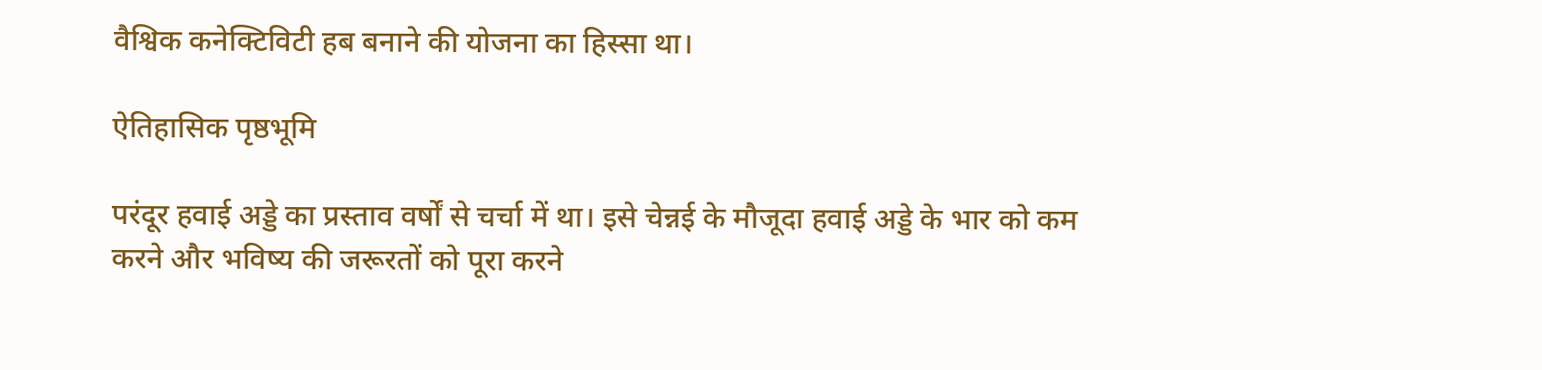वैश्विक कनेक्टिविटी हब बनाने की योजना का हिस्सा था।

ऐतिहासिक पृष्ठभूमि

परंदूर हवाई अड्डे का प्रस्ताव वर्षों से चर्चा में था। इसे चेन्नई के मौजूदा हवाई अड्डे के भार को कम करने और भविष्य की जरूरतों को पूरा करने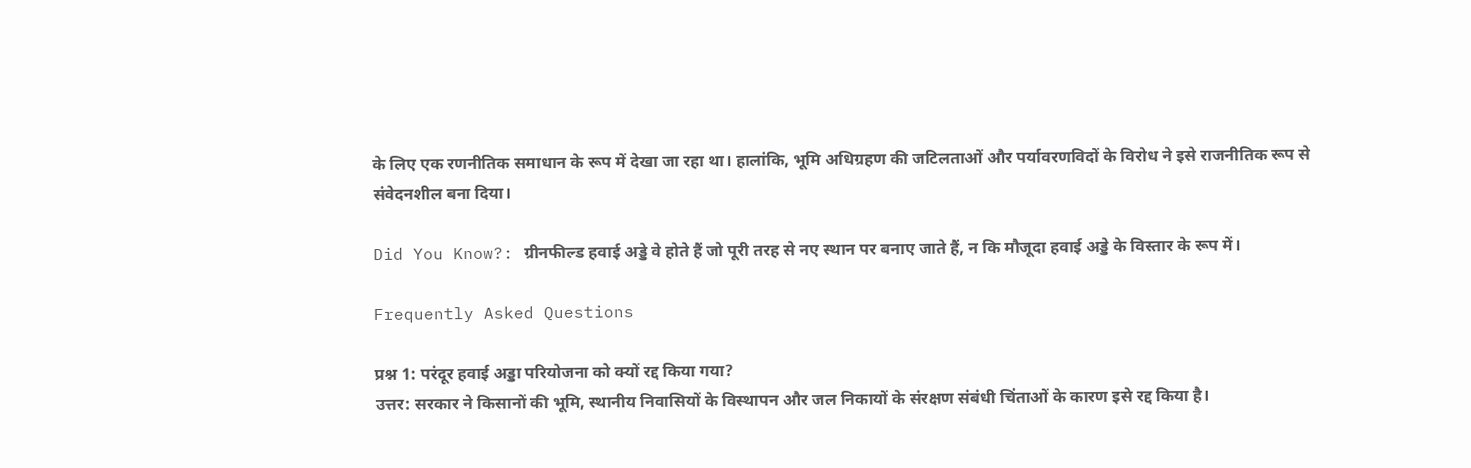के लिए एक रणनीतिक समाधान के रूप में देखा जा रहा था। हालांकि, भूमि अधिग्रहण की जटिलताओं और पर्यावरणविदों के विरोध ने इसे राजनीतिक रूप से संवेदनशील बना दिया।

Did You Know?: ग्रीनफील्ड हवाई अड्डे वे होते हैं जो पूरी तरह से नए स्थान पर बनाए जाते हैं, न कि मौजूदा हवाई अड्डे के विस्तार के रूप में।

Frequently Asked Questions

प्रश्न 1: परंदूर हवाई अड्डा परियोजना को क्यों रद्द किया गया?
उत्तर: सरकार ने किसानों की भूमि, स्थानीय निवासियों के विस्थापन और जल निकायों के संरक्षण संबंधी चिंताओं के कारण इसे रद्द किया है।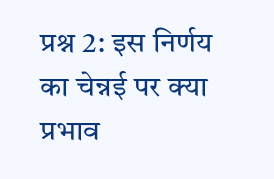प्रश्न 2: इस निर्णय का चेन्नई पर क्या प्रभाव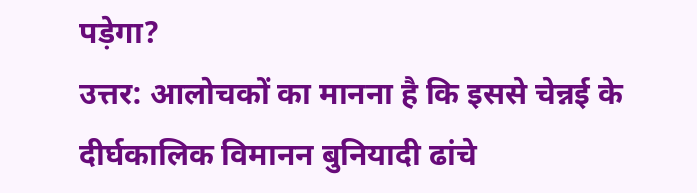पड़ेगा?
उत्तर: आलोचकों का मानना है कि इससे चेन्नई के दीर्घकालिक विमानन बुनियादी ढांचे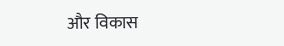और विकास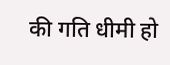की गति धीमी हो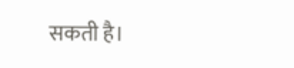सकती है।